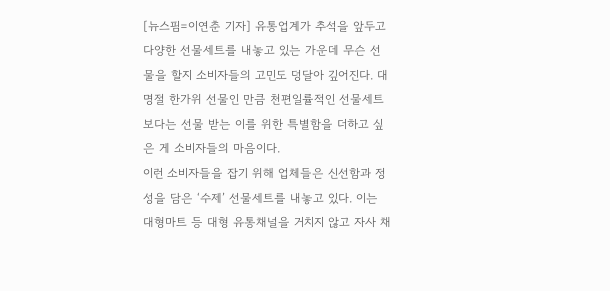[뉴스핌=이연춘 기자] 유통업계가 추석을 앞두고 다양한 선물세트를 내놓고 있는 가운데 무슨 선물을 할지 소비자들의 고민도 덩달아 깊어진다. 대명절 한가위 선물인 만큼 천편일률적인 선물세트 보다는 선물 받는 이를 위한 특별함을 더하고 싶은 게 소비자들의 마음이다.
이런 소비자들을 잡기 위해 업체들은 신선함과 정성을 담은 ‘수제’ 선물세트를 내놓고 있다. 이는 대형마트 등 대형 유통채널을 거치지 않고 자사 채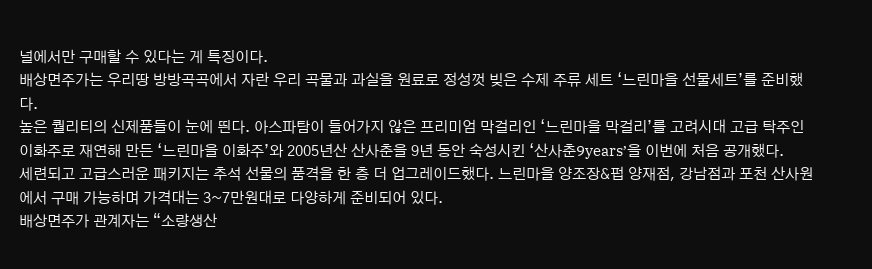널에서만 구매할 수 있다는 게 특징이다.
배상면주가는 우리땅 방방곡곡에서 자란 우리 곡물과 과실을 원료로 정성껏 빚은 수제 주류 세트 ‘느린마을 선물세트’를 준비했다.
높은 퀄리티의 신제품들이 눈에 띈다. 아스파탐이 들어가지 않은 프리미엄 막걸리인 ‘느린마을 막걸리’를 고려시대 고급 탁주인 이화주로 재연해 만든 ‘느린마을 이화주’와 2005년산 산사춘을 9년 동안 숙성시킨 ‘산사춘9years’을 이번에 처음 공개했다.
세련되고 고급스러운 패키지는 추석 선물의 품격을 한 층 더 업그레이드했다. 느린마을 양조장&펍 양재점, 강남점과 포천 산사원에서 구매 가능하며 가격대는 3~7만원대로 다양하게 준비되어 있다.
배상면주가 관계자는 “소량생산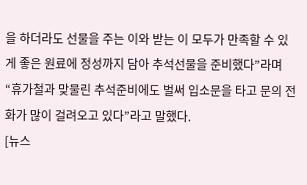을 하더라도 선물을 주는 이와 받는 이 모두가 만족할 수 있게 좋은 원료에 정성까지 담아 추석선물을 준비했다”라며 “휴가철과 맞물린 추석준비에도 벌써 입소문을 타고 문의 전화가 많이 걸려오고 있다”라고 말했다.
[뉴스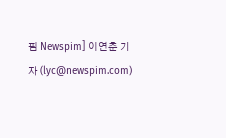핌 Newspim] 이연춘 기자 (lyc@newspim.com)